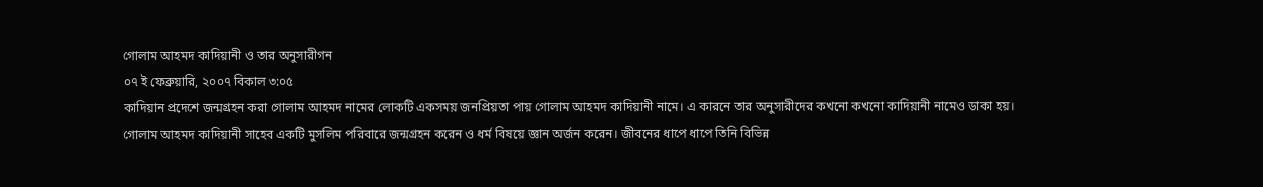গোলাম আহমদ কাদিয়ানী ও তার অনুসারীগন
০৭ ই ফেব্রুয়ারি, ২০০৭ বিকাল ৩:০৫
কাদিয়ান প্রদেশে জন্মগ্রহন করা গোলাম আহমদ নামের লোকটি একসময় জনপ্রিয়তা পায় গোলাম আহমদ কাদিয়ানী নামে। এ কারনে তার অনুসারীদের কখনো কখনো কাদিয়ানী নামেও ডাকা হয়।
গোলাম আহমদ কাদিয়ানী সাহেব একটি মুসলিম পরিবারে জন্মগ্রহন করেন ও ধর্ম বিষয়ে জ্ঞান অর্জন করেন। জীবনের ধাপে ধাপে তিনি বিভিন্ন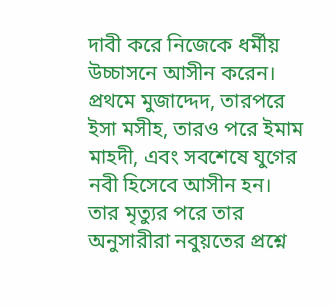দাবী করে নিজেকে ধর্মীয় উচ্চাসনে আসীন করেন। প্রথমে মুজাদ্দেদ, তারপরে ইসা মসীহ, তারও পরে ইমাম মাহদী, এবং সবশেষে যুগের নবী হিসেবে আসীন হন।
তার মৃত্যুর পরে তার অনুসারীরা নবুয়তের প্রশ্নে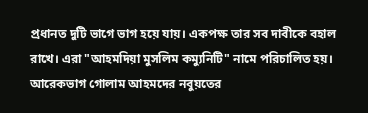প্রধানত দুটি ভাগে ভাগ হয়ে যায়। একপক্ষ তার সব দাবীকে বহাল রাখে। এরা "আহমদিয়া মুসলিম কম্যুনিটি" নামে পরিচালিত হয়। আরেকভাগ গোলাম আহমদের নবুয়তের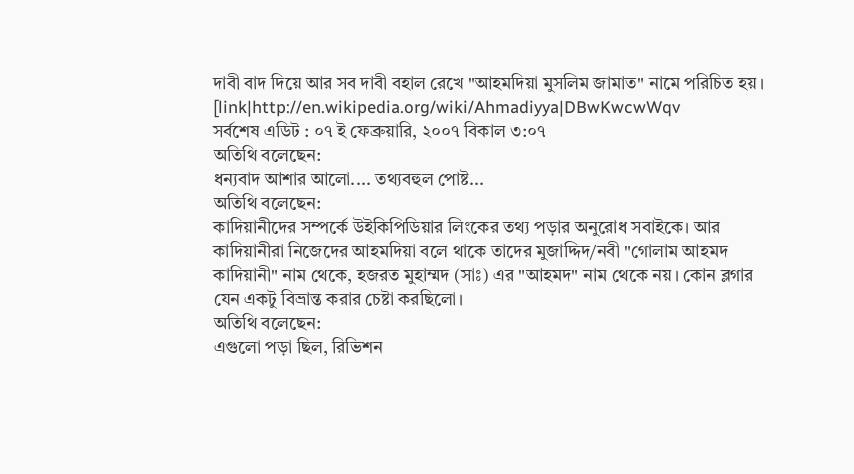দাবী বাদ দিয়ে আর সব দাবী বহাল রেখে "আহমদিয়া মুসলিম জামাত" নামে পরিচিত হয়।
[link|http://en.wikipedia.org/wiki/Ahmadiyya|DBwKwcwWqv
সর্বশেষ এডিট : ০৭ ই ফেব্রুয়ারি, ২০০৭ বিকাল ৩:০৭
অতিথি বলেছেন:
ধন্যবাদ আশার আলো.... তথ্যবহুল পোষ্ট...
অতিথি বলেছেন:
কাদিয়ানীদের সম্পর্কে উইকিপিডিয়ার লিংকের তথ্য পড়ার অনুরোধ সবাইকে। আর কাদিয়ানীরা নিজেদের আহমদিয়া বলে থাকে তাদের মুজাদ্দিদ/নবী "গোলাম আহমদ কাদিয়ানী" নাম থেকে, হজরত মুহাম্মদ (সাঃ) এর "আহমদ" নাম থেকে নয়। কোন ব্লগার যেন একটু বিভ্রান্ত করার চেষ্টা করছিলো।
অতিথি বলেছেন:
এগুলো পড়া ছিল, রিভিশন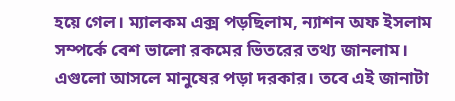হয়ে গেল। ম্যালকম এক্স পড়ছিলাম, ন্যাশন অফ ইসলাম সম্পর্কে বেশ ভালো রকমের ভিতরের তথ্য জানলাম। এগুলো আসলে মানুষের পড়া দরকার। তবে এই জানাটা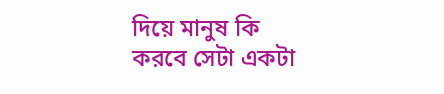দিয়ে মানুষ কি করবে সেটা একটা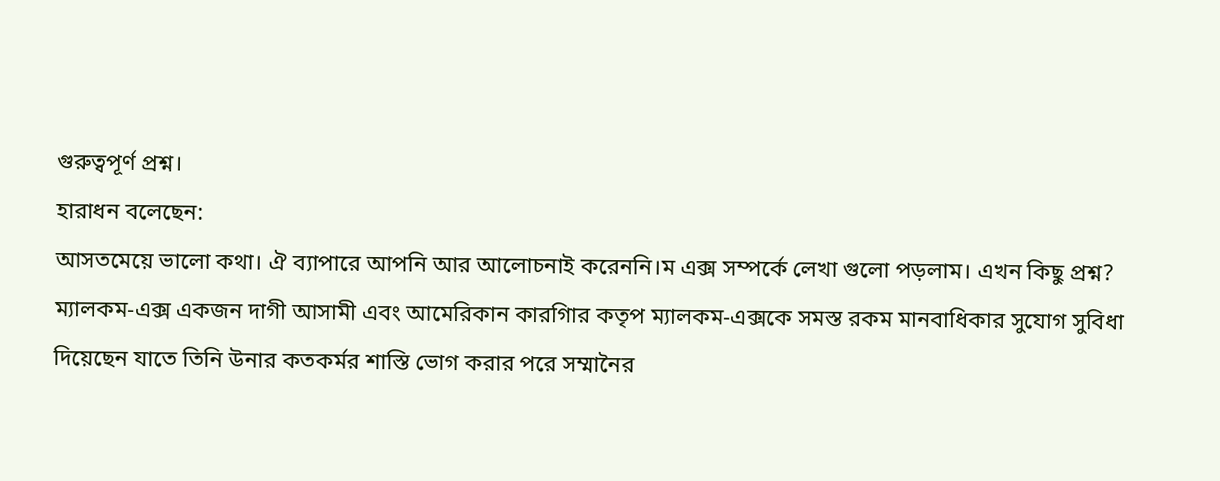গুরুত্বপূর্ণ প্রশ্ন।
হারাধন বলেছেন:
আসতমেয়ে ভালো কথা। ঐ ব্যাপারে আপনি আর আলোচনাই করেননি।ম এক্স সম্পর্কে লেখা গুলো পড়লাম। এখন কিছু প্রশ্ন? ম্যালকম-এক্স একজন দাগী আসামী এবং আমেরিকান কারগিার কতৃপ ম্যালকম-এক্সকে সমস্ত রকম মানবাধিকার সুযোগ সুবিধা দিয়েছেন যাতে তিনি উনার কতকর্মর শাস্তি ভোগ করার পরে সম্মানৈর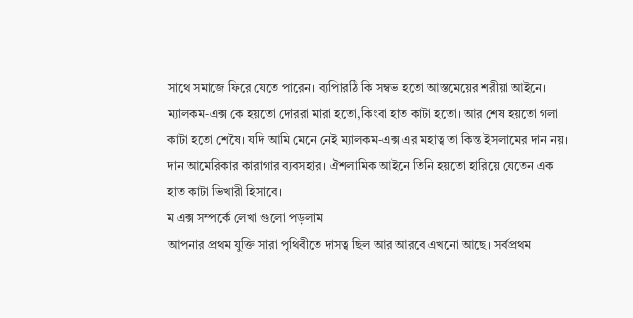সাথে সমাজে ফিরে যেতে পারেন। ব্যপিারঠি কি সম্বভ হতো আস্তমেয়ের শরীয়া আইনে। ম্যালকম-এক্স কে হয়তো দোররা মারা হতো,কিংবা হাত কাটা হতো। আর শেষ হয়তো গলা কাটা হতো শেষৈ। যদি আমি মেনে নেই ম্যালকম-এক্স এর মহাত্ব তা কিন্ত ইসলামের দান নয়। দান আমেরিকার কারাগার ব্যবসহার। ঐশলামিক আইনে তিনি হয়তো হারিয়ে যেতেন এক হাত কাটা ভিখারী হিসাবে।
ম এক্স সম্পর্কে লেখা গুলো পড়লাম
আপনার প্রথম যুক্তি সারা পৃথিবীতে দাসত্ব ছিল আর আরবে এখনো আছে। সর্বপ্রথম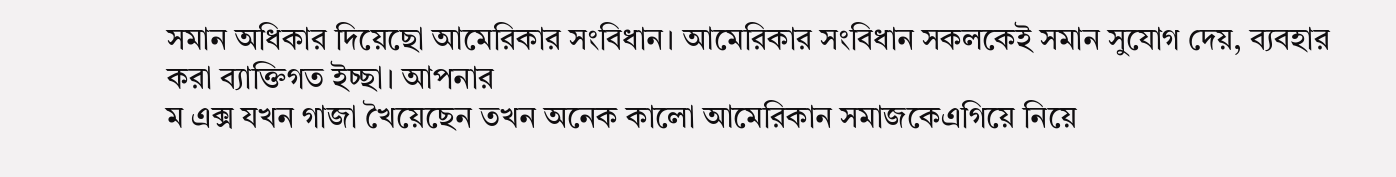সমান অধিকার দিয়েছো আমেরিকার সংবিধান। আমেরিকার সংবিধান সকলকেই সমান সুযোগ দেয়, ব্যবহার করা ব্যাক্তিগত ইচ্ছা। আপনার
ম এক্স যখন গাজা খৈয়েছেন তখন অনেক কালো আমেরিকান সমাজকেএগিয়ে নিয়ে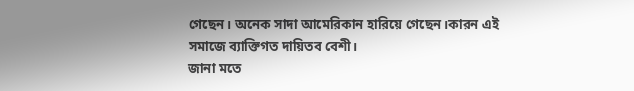গেছেন। অনেক সাদা আমেরিকান হারিয়ে গেছেন।কারন এই সমাজে ব্যাক্তিগত দায়িতব বেশী।
জানা মতে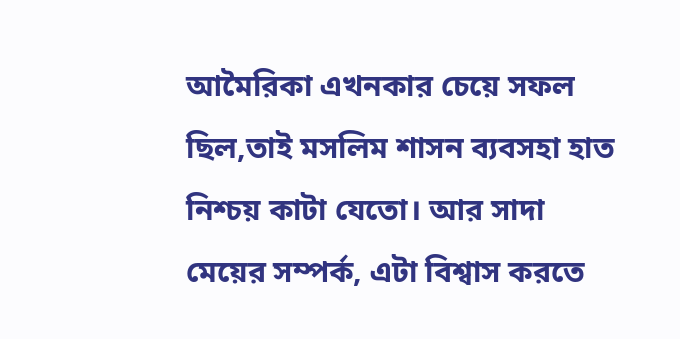আমৈরিকা এখনকার চেয়ে সফল ছিল,তাই মসলিম শাসন ব্যবসহা হাত নিশ্চয় কাটা যেতো। আর সাদা মেয়ের সম্পর্ক, এটা বিশ্বাস করতে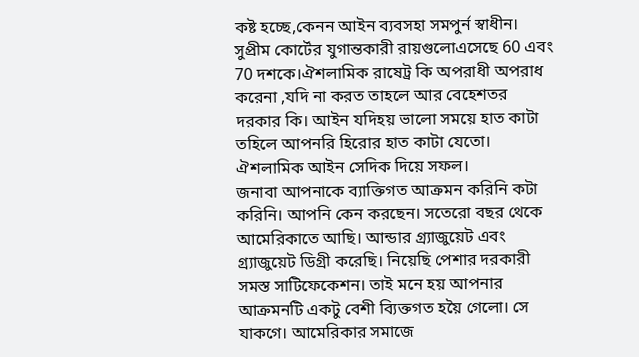কষ্ট হচ্ছে,কেনন আইন ব্যবসহা সমপুর্ন স্বাধীন। সুপ্রীম কোর্টের যুগান্তকারী রায়গুলোএসেছে 60 এবং 70 দশকে।ঐশলামিক রাষেট্র কি অপরাধী অপরাধ করেনা ,যদি না করত তাহলে আর বেহেশতর দরকার কি। আইন যদিহয় ভালো সময়ে হাত কাটা তহিলে আপনরি হিরোর হাত কাটা যেতো। ঐশলামিক আইন সেদিক দিয়ে সফল।
জনাবা আপনাকে ব্যাক্তিগত আক্রমন করিনি কটা করিনি। আপনি কেন করছেন। সতেরো বছর থেকে আমেরিকাতে আছি। আন্ডার গ্র্যাজুয়েট এবং গ্র্যাজুয়েট ডিগ্রী করেছি। নিয়েছি পেশার দরকারী সমস্ত সাটিফেকেশন। তাই মনে হয় আপনার আক্রমনটি একটু বেশী ব্যিক্তগত হয়ৈ গেলো। সে যাকগে। আমেরিকার সমাজে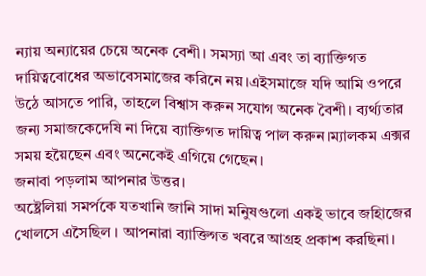ন্যায় অন্যায়ের চেয়ে অনেক বেশী। সমস্যা আ এবং তা ব্যাক্তিগত দায়িত্ববোধের অভাবেসমাজের করিনে নয়।এইসমাজে যদি আমি ওপরে উঠে আসতে পারি, তাহলে বিশ্বাস করুন সযোগ অনেক বৈশী। ব্যর্থ্যতার জন্য সমাজকেদেষি না দিয়ে ব্যাক্তিগত দায়িত্ব পাল করুন।ম্যালকম এক্সর সময় হয়ৈছেন এবং অনেকেই এগিয়ে গেছেন।
জনাবা পড়লাম আপনার উত্তর।
অষ্ট্রেলিয়া সমর্পকে যতখানি জানি সাদা মনিুষগুলো একই ভাবে জহিাজের খোলসে এসৈছিল । আপনারা ব্যাক্তিগত খবরে আগ্রহ প্রকাশ করছিনা।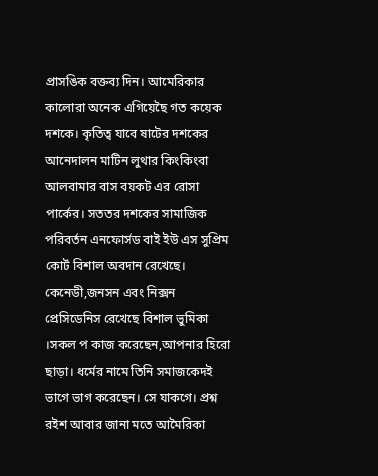প্রাসঙিক বক্তব্য দিন। আমেরিকার কালোরা অনেক এগিয়েছৈ গত কয়েক দশকে। কৃতিত্ব যাবে ষাটের দশকের আনেদালন মাটিন লুথার কিংকিংবা আলবামার বাস বয়কট এর রোসা পার্কের। সততর দশকের সামাজিক পরিবর্তন এনফোর্সড বাই ইউ এস সুপ্রিম কোর্ট বিশাল অবদান রেখেছে। কেনেডী,জনসন এবং নিক্সন প্রেসিডেনিস রেখেছে বিশাল ভুমিকা ।সকল প কাজ করেছেন,আপনার হিরো ছাড়া। ধর্মের নামে তিনি সমাজকেদই ভাগে ভাগ করেছেন। সে যাকগে। প্রশ্ন রইশ আবার জানা মতে আমৈরিকা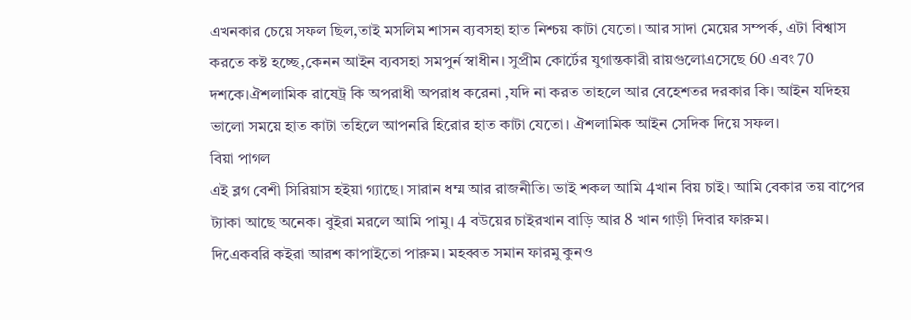এখনকার চেয়ে সফল ছিল,তাই মসলিম শাসন ব্যবসহা হাত নিশ্চয় কাটা যেতো। আর সাদা মেয়ের সম্পর্ক, এটা বিশ্বাস করতে কষ্ট হচ্ছে,কেনন আইন ব্যবসহা সমপুর্ন স্বাধীন। সুপ্রীম কোর্টের যুগান্তকারী রায়গুলোএসেছে 60 এবং 70 দশকে।ঐশলামিক রাষেট্র কি অপরাধী অপরাধ করেনা ,যদি না করত তাহলে আর বেহেশতর দরকার কি। আইন যদিহয় ভালো সময়ে হাত কাটা তহিলে আপনরি হিরোর হাত কাটা যেতো। ঐশলামিক আইন সেদিক দিয়ে সফল।
বিয়া পাগল
এই ব্লগ বেশী সিরিয়াস হইয়া গ্যাছে। সারান ধম্ম আর রাজনীতি। ভাই শকল আমি 4খান বিয় চাই। আমি বেকার তয় বাপের ট্যাকা আছে অনেক। বুইরা মরলে আমি পামু। 4 বউয়ের চাইরখান বাড়ি আর 8 খান গাড়ী দিবার ফারুম।
দিএেকবরি কইরা আরশ কাপাইতো পারুম। মহব্বত সমান ফারমু কুনও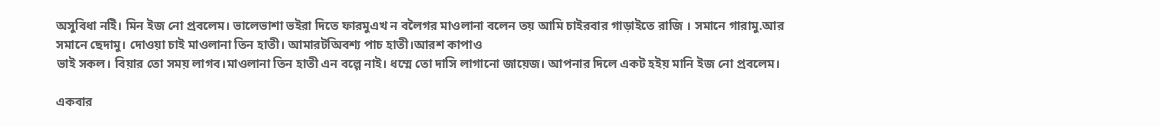অসুবিধা নইি। মিন ইজ নো প্রবলেম। ভালেভাশা ভইরা দিতে ফারমুএখ ন বলৈগর মাওলানা বলেন তয় আমি চাইরবার গাড়াইতে রাজি । সমানে গারামু.আর সমানে ছেদামু। দোওয়া চাই মাওলানা তিন হাতী। আমারটঅিবশ্য পাচ হাতী।আরশ কাপাও
ভাই সকল। বিয়ার তো সময় লাগব।মাওলানা তিন হাতী এন বল্গে নাই। ধম্মে তো দাসি লাগানো জায়েজ। আপনার দিলে একট হইয় মানি ইজ নো প্রবলেম।

একবার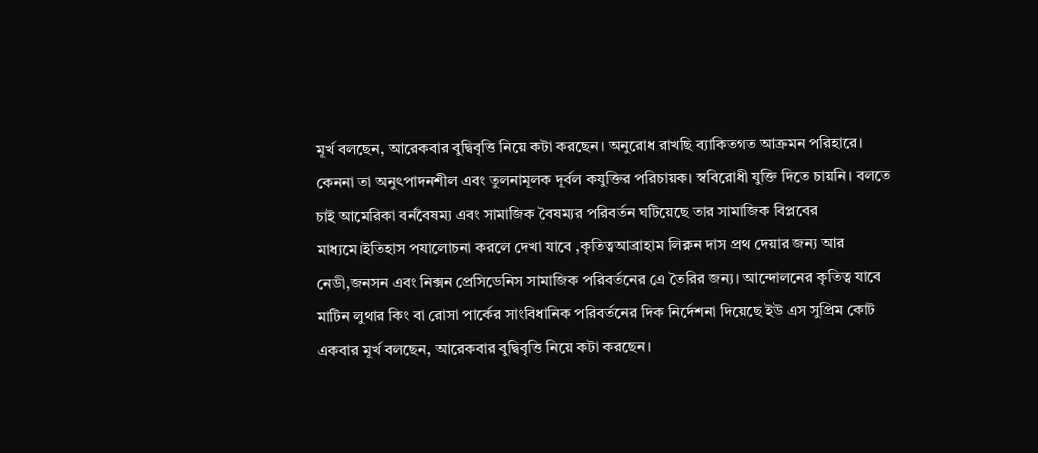মূর্খ বলছেন, আরেকবার বুদ্বিবৃত্তি নিয়ে কটা করছেন। অনুরোধ রাখছি ব্যাকিতগত আক্রমন পরিহারে। কেননা তা অনুৎপাদনশীল এবং তুলনামূলক দূর্বল কযুক্তির পরিচায়ক। স্ববিরোধী যুক্তি দিতে চায়নি। বলতে চাই আমেরিকা বর্নবৈষম্য এবং সামাজিক বৈষম্যর পরিবর্তন ঘটিয়েছে তার সামাজিক বিপ্লবের মাধ্যমে।ইতিহাস পযালোচনা করলে দেখা যাবে ,কৃতিত্বআব্রাহাম লিক্নন দাস প্রথ দেয়ার জন্য আর নেডী,জনসন এবং নিক্সন প্রেসিডেনিস সামাজিক পরিবর্তনের এে তৈরির জন্য। আন্দোলনের কৃতিত্ব যাবে মাটিন লুথার কিং বা রোসা পার্কের সাংবিধানিক পরিবর্তনের দিক নির্দেশনা দিয়েছে ইউ এস সুপ্রিম কোট
একবার মূর্খ বলছেন, আরেকবার বুদ্বিবৃত্তি নিয়ে কটা করছেন।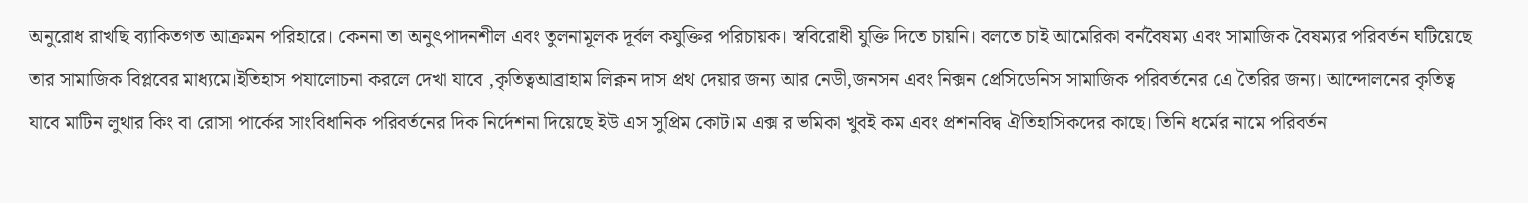অনুরোধ রাখছি ব্যাকিতগত আক্রমন পরিহারে। কেননা তা অনুৎপাদনশীল এবং তুলনামূলক দূর্বল কযুক্তির পরিচায়ক। স্ববিরোধী যুক্তি দিতে চায়নি। বলতে চাই আমেরিকা বর্নবৈষম্য এবং সামাজিক বৈষম্যর পরিবর্তন ঘটিয়েছে তার সামাজিক বিপ্লবের মাধ্যমে।ইতিহাস পযালোচনা করলে দেখা যাবে ,কৃতিত্বআব্রাহাম লিক্নন দাস প্রথ দেয়ার জন্য আর নেডী,জনসন এবং নিক্সন প্রেসিডেনিস সামাজিক পরিবর্তনের এে তৈরির জন্য। আন্দোলনের কৃতিত্ব যাবে মাটিন লুথার কিং বা রোসা পার্কের সাংবিধানিক পরিবর্তনের দিক নির্দেশনা দিয়েছে ইউ এস সুপ্রিম কোট।ম এক্স র ভমিকা খুবই কম এবং প্রশনবিদ্ব ঐতিহাসিকদের কাছে। তিনি ধর্মের নামে পরিবর্তন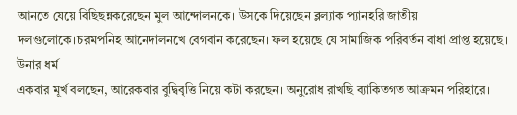আনতে যেয়ে বিছিছন্নকরেছেন মুল আন্দোলনকে। উসকে দিয়েছেন ব্লল্যাক প্যানহরি জাতীয় দলগুলোকে।চরমপনিহ আনেদালনখে বেগবান করেছেন। ফল হয়েছে যে সামাজিক পরিবর্তন বাধা প্রাপ্ত হয়েছে। উনার ধর্ম
একবার মূর্খ বলছেন, আরেকবার বুদ্বিবৃত্তি নিয়ে কটা করছেন। অনুরোধ রাখছি ব্যাকিতগত আক্রমন পরিহারে।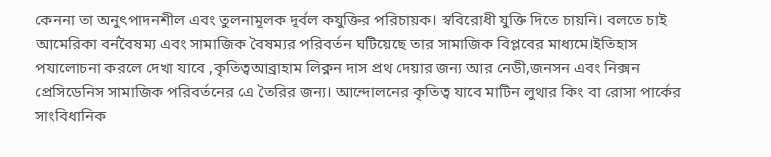কেননা তা অনুৎপাদনশীল এবং তুলনামূলক দূর্বল কযুক্তির পরিচায়ক। স্ববিরোধী যুক্তি দিতে চায়নি। বলতে চাই আমেরিকা বর্নবৈষম্য এবং সামাজিক বৈষম্যর পরিবর্তন ঘটিয়েছে তার সামাজিক বিপ্লবের মাধ্যমে।ইতিহাস পযালোচনা করলে দেখা যাবে ,কৃতিত্বআব্রাহাম লিক্নন দাস প্রথ দেয়ার জন্য আর নেডী,জনসন এবং নিক্সন প্রেসিডেনিস সামাজিক পরিবর্তনের এে তৈরির জন্য। আন্দোলনের কৃতিত্ব যাবে মাটিন লুথার কিং বা রোসা পার্কের সাংবিধানিক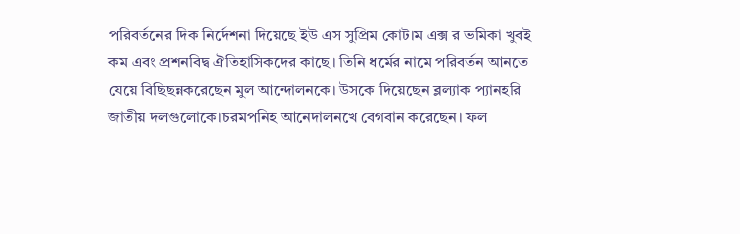পরিবর্তনের দিক নির্দেশনা দিয়েছে ইউ এস সুপ্রিম কোট।ম এক্স র ভমিকা খুবই কম এবং প্রশনবিদ্ব ঐতিহাসিকদের কাছে। তিনি ধর্মের নামে পরিবর্তন আনতে যেয়ে বিছিছন্নকরেছেন মুল আন্দোলনকে। উসকে দিয়েছেন ব্লল্যাক প্যানহরি জাতীয় দলগুলোকে।চরমপনিহ আনেদালনখে বেগবান করেছেন। ফল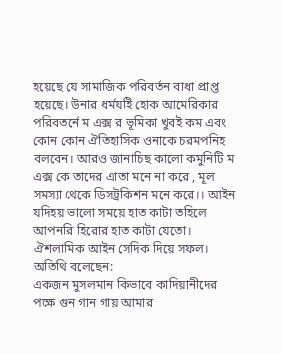হয়েছে যে সামাজিক পরিবর্তন বাধা প্রাপ্ত হয়েছে। উনার ধর্মযইি হোক আমেরিকার পরিবতর্নে ম এক্স র ভূমিকা খুবই কম এবং কোন কোন ঐতিহাসিক ওনাকে চরমপনিহ বলবেন। আরও জানাচিছ কালো কমুনিটি ম এক্স কে তাদের এাতা মনে না করে , মূল সমস্যা থেকে ডিসট্রকিশন মনে করে।। আইন যদিহয় ভালো সময়ে হাত কাটা তহিলে আপনরি হিরোর হাত কাটা যেতো। ঐশলামিক আইন সেদিক দিয়ে সফল।
অতিথি বলেছেন:
একজন মুসলমান কিভাবে কাদিয়ানীদের পক্ষে গুন গান গায় আমার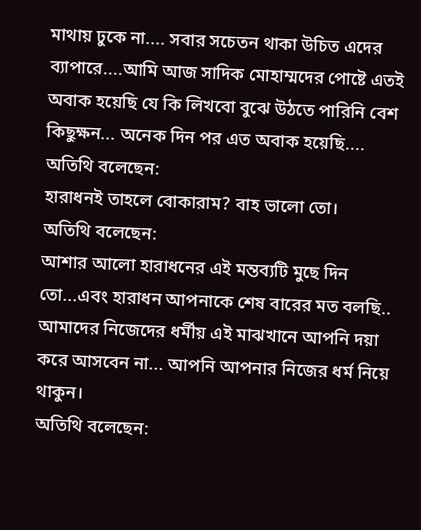মাথায় ঢুকে না.... সবার সচেতন থাকা উচিত এদের ব্যাপারে....আমি আজ সাদিক মোহাম্মদের পোষ্টে এতই অবাক হয়েছি যে কি লিখবো বুঝে উঠতে পারিনি বেশ কিছুক্ষন... অনেক দিন পর এত অবাক হয়েছি....
অতিথি বলেছেন:
হারাধনই তাহলে বোকারাম? বাহ ভালো তো।
অতিথি বলেছেন:
আশার আলো হারাধনের এই মন্তব্যটি মুছে দিন তো...এবং হারাধন আপনাকে শেষ বারের মত বলছি.. আমাদের নিজেদের ধর্মীয় এই মাঝখানে আপনি দয়া করে আসবেন না... আপনি আপনার নিজের ধর্ম নিয়ে থাকুন।
অতিথি বলেছেন: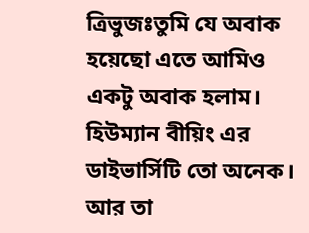ত্রিভুজঃতুমি যে অবাক হয়েছো এতে আমিও একটু অবাক হলাম। হিউম্যান বীয়িং এর ডাইভার্সিটি তো অনেক। আর তা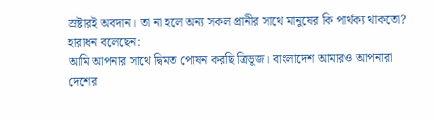স্রষ্টারই অবদান। তা না হলে অন্য সকল প্রানীর সাথে মানুষের কি পার্থক্য থাকতো?
হারাধন বলেছেন:
আমি আপনার সাথে দ্বিমত পোষন করছি ত্রিভূজ। বাংলাদেশ আমারও আপনারা দেশের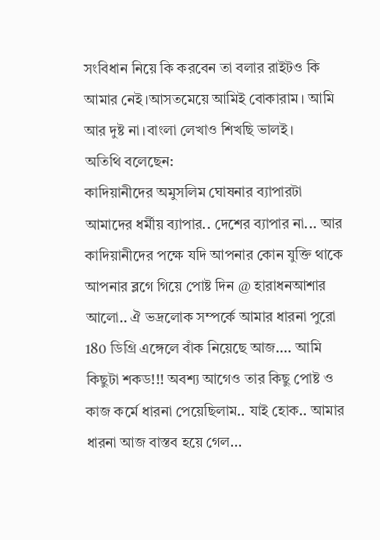সংবিধান নিয়ে কি করবেন তা বলার রাইটও কি আমার নেই।আসতমেয়ে আমিই বোকারাম। আমি আর দুষ্ট না।বাংলা লেখাও শিখছি ভালই।
অতিথি বলেছেন:
কাদিয়ানীদের অমুসলিম ঘোষনার ব্যাপারটা আমাদের ধর্মীয় ব্যাপার.. দেশের ব্যাপার না... আর কাদিয়ানীদের পক্ষে যদি আপনার কোন যুক্তি থাকে আপনার ব্লগে গিয়ে পোষ্ট দিন @ হারাধনআশার আলো.. ঐ ভদ্রলোক সম্পর্কে আমার ধারনা পুরো 180 ডিগ্রি এঙ্গেলে বাঁক নিয়েছে আজ.... আমি কিছুটা শকড!!! অবশ্য আগেও তার কিছু পোষ্ট ও কাজ কর্মে ধারনা পেয়েছিলাম.. যাই হোক.. আমার ধারনা আজ বাস্তব হয়ে গেল...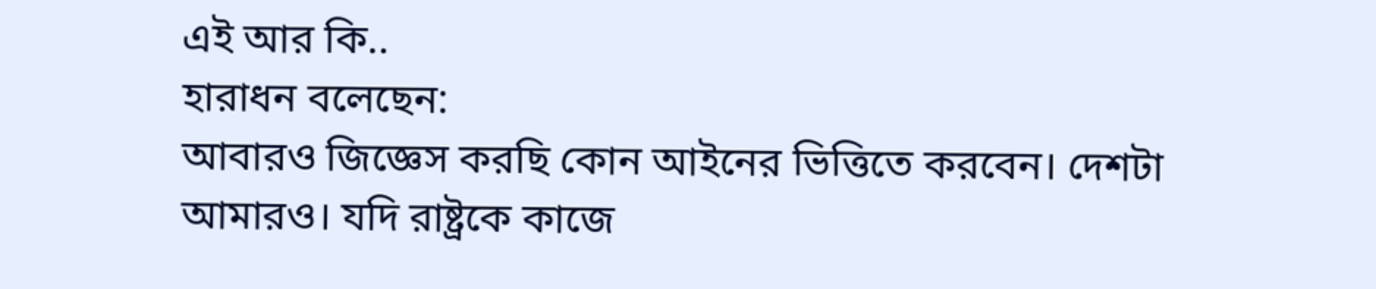এই আর কি..
হারাধন বলেছেন:
আবারও জিজ্ঞেস করছি কোন আইনের ভিত্তিতে করবেন। দেশটা আমারও। যদি রাষ্ট্রকে কাজে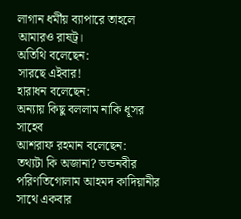লাগান ধর্মীয় ব্যাপারে তাহলে আমারও রাষট্র।
অতিথি বলেছেন:
সারছে এইবার!
হারাধন বলেছেন:
অন্যায় কিছু বললাম নাকি ধূসর সাহেব
আশরাফ রহমান বলেছেন:
তথ্যটা কি অজানা? ভন্ডনবীর পরিণতিগোলাম আহমদ কাদিয়ানীর সাথে একবার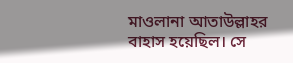মাওলানা আতাউল্লাহর বাহাস হয়েছিল। সে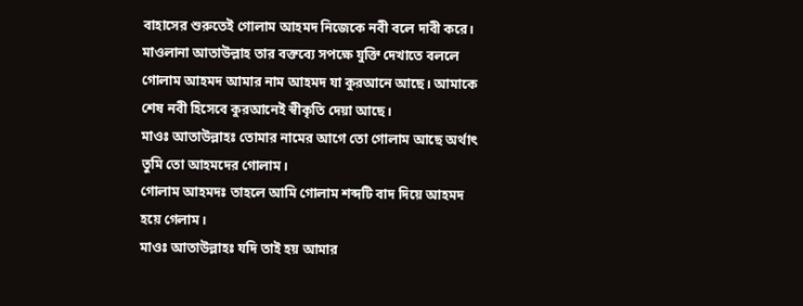বাহাসের শুরুতেই গোলাম আহমদ নিজেকে নবী বলে দাবী করে। মাওলানা আতাউল্লাহ তার বক্তব্যে সপক্ষে যুক্তি দেখাতে বললে
গোলাম আহমদ আমার নাম আহমদ যা কুরআনে আছে। আমাকে শেষ নবী হিসেবে কুরআনেই স্বীকৃতি দেয়া আছে।
মাওঃ আতাউল্লাহঃ তোমার নামের আগে তো গোলাম আছে অর্থাৎ তুমি তো আহমদের গোলাম।
গোলাম আহমদঃ তাহলে আমি গোলাম শব্দটি বাদ দিয়ে আহমদ হয়ে গেলাম।
মাওঃ আতাউল্লাহঃ যদি তাই হয় আমার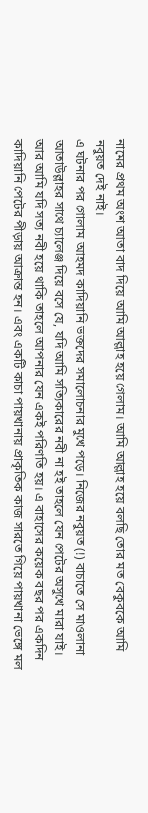নামের প্রথম অংশ আতা বাদ দিয়ে আমি আল্লাহ হয়ে গেলাম। আমি আল্লাহ হয়ে বলছি তোর মত বেকুবকে আমি নবুয়ত দেই নাই।
এ ঘটনার পর গোলাম আহমদ কাদিয়ানি ভক্তদের সমালোচনার মুখে পড়ে। নিজের নবুয়ত (!) বাচাতে সে মাওলানা আতাউল্লাহর সাথে চ্যালেঞ্জ দিয়ে বসে যে, যদি আমি সত্যিকারের নবী না হই তাহলে যেন পেটের অসুখে মারা যাই। আর আমি যদি সত্য নবী হয়ে থাকি তাহলে আপনার যেন একই পরিণতি হয়। এ বাহাসের কয়েক বছর পর একদিন কাদিয়ানি পেটের পীড়ায় আক্রান্ত হন। এবং একটি কাচা পায়খানায় প্রাকৃতিক কাজ সারতে গিয়ে পায়খানা ভেঙ্গে মল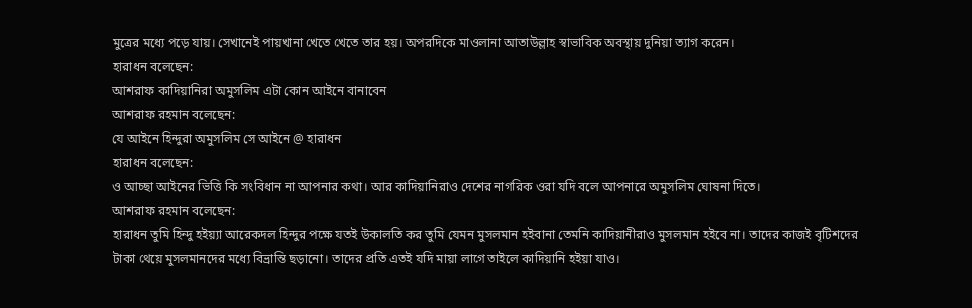মুত্রের মধ্যে পড়ে যায়। সেখানেই পায়খানা খেতে খেতে তার হয়। অপরদিকে মাওলানা আতাউল্লাহ স্বাভাবিক অবস্থায় দুনিয়া ত্যাগ করেন।
হারাধন বলেছেন:
আশরাফ কাদিয়ানিরা অমুসলিম এটা কোন আইনে বানাবেন
আশরাফ রহমান বলেছেন:
যে আইনে হিন্দুরা অমুসলিম সে আইনে @ হারাধন
হারাধন বলেছেন:
ও আচ্ছা আইনের ভিত্তি কি সংবিধান না আপনার কথা। আর কাদিয়ানিরাও দেশের নাগরিক ওরা যদি বলে আপনারে অমুসলিম ঘোষনা দিতে।
আশরাফ রহমান বলেছেন:
হারাধন তুমি হিন্দু হইয়্যা আরেকদল হিন্দুর পক্ষে যতই উকালতি কর তুমি যেমন মুসলমান হইবানা তেমনি কাদিয়ানীরাও মুসলমান হইবে না। তাদের কাজই বৃটিশদের টাকা থেয়ে মুসলমানদের মধ্যে বিভ্রান্তি ছড়ানো। তাদের প্রতি এতই যদি মায়া লাগে তাইলে কাদিয়ানি হইয়া যাও।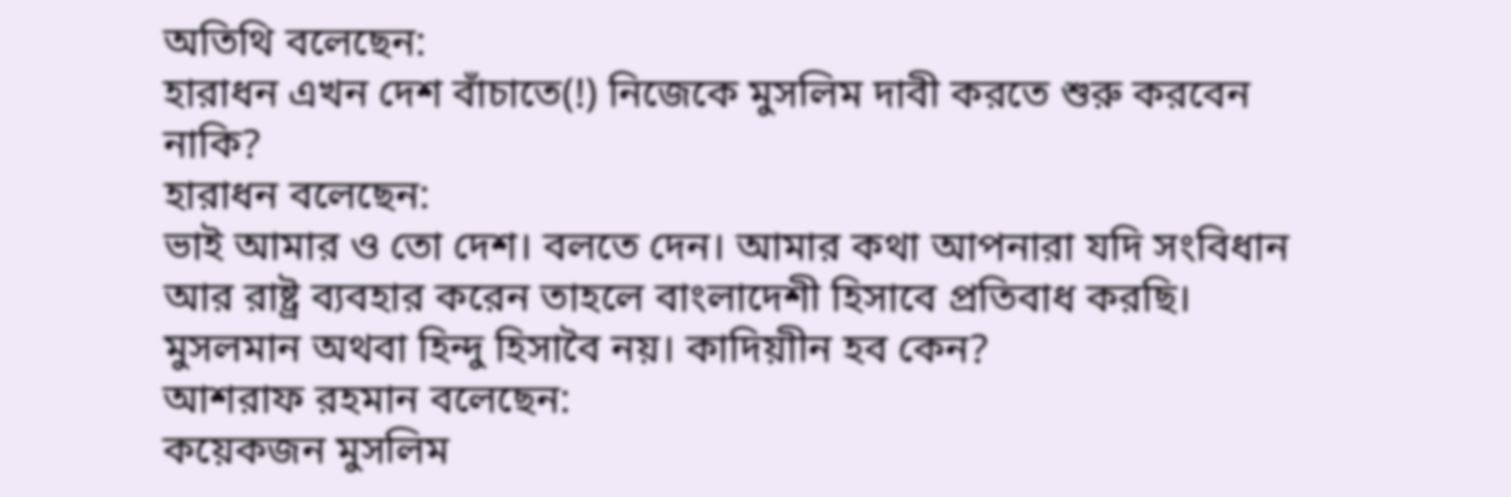অতিথি বলেছেন:
হারাধন এখন দেশ বাঁচাতে(!) নিজেকে মুসলিম দাবী করতে শুরু করবেন নাকি?
হারাধন বলেছেন:
ভাই আমার ও তো দেশ। বলতে দেন। আমার কথা আপনারা যদি সংবিধান আর রাষ্ট্র ব্যবহার করেন তাহলে বাংলাদেশী হিসাবে প্রতিবাধ করছি। মুসলমান অথবা হিন্দু হিসাবৈ নয়। কাদিয়াীন হব কেন?
আশরাফ রহমান বলেছেন:
কয়েকজন মুসলিম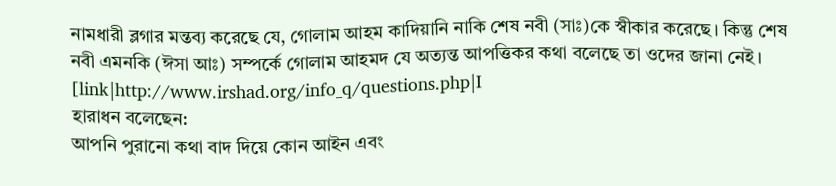নামধারী ব্লগার মন্তব্য করেছে যে, গোলাম আহম কাদিয়ানি নাকি শেষ নবী (সাঃ)কে স্বীকার করেছে। কিন্তু শেষ নবী এমনকি (ঈসা আঃ) সম্পর্কে গোলাম আহমদ যে অত্যন্ত আপত্তিকর কথা বলেছে তা ওদের জানা নেই। [link|http://www.irshad.org/info_q/questions.php|I
হারাধন বলেছেন:
আপনি পুরানো কথা বাদ দিয়ে কোন আইন এবং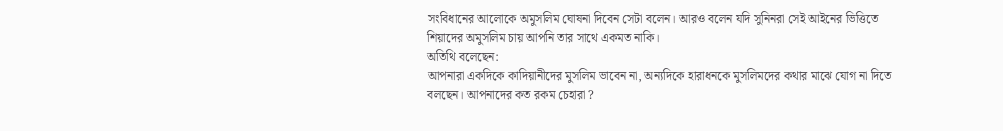সংবিধানের আলোকে অমুসলিম ঘোষনা দিবেন সেটা বলেন। আরও বলেন যদি সুনিনরা সেই আইনের ভিত্তিতে শিয়াদের অমুসলিম চায় আপনি তার সাথে একমত নাকি।
অতিথি বলেছেন:
আপনারা একদিকে কাদিয়ানীদের মুসলিম ভাবেন না, অন্যদিকে হারাধনকে মুসলিমদের কথার মাঝে যোগ না দিতে বলছেন। আপনাদের কত রকম চেহারা ?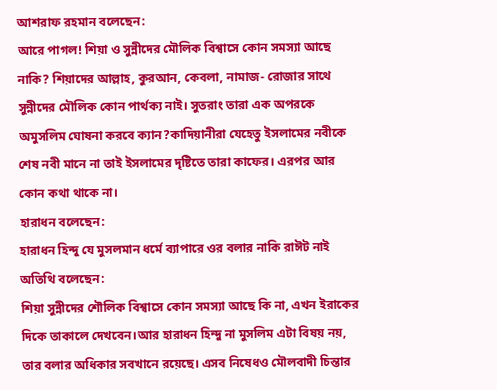আশরাফ রহমান বলেছেন:
আরে পাগল! শিয়া ও সুন্নীদের মৌলিক বিশ্বাসে কোন সমস্যা আছে নাকি? শিয়াদের আল্লাহ, কুরআন, কেবলা, নামাজ- রোজার সাথে সুন্নীদের মৌলিক কোন পার্থক্য নাই। সুতরাং তারা এক অপরকে অমুসলিম ঘোষনা করবে ক্যান?কাদিয়ানীরা যেহেতু ইসলামের নবীকে শেষ নবী মানে না তাই ইসলামের দৃষ্টিতে তারা কাফের। এরপর আর কোন কথা থাকে না।
হারাধন বলেছেন:
হারাধন হিন্দু যে মুসলমান ধর্মে ব্যাপারে ওর বলার নাকি রাঈট নাই
অতিথি বলেছেন:
শিয়া সুন্নীদের শৌলিক বিশ্বাসে কোন সমস্যা আছে কি না, এখন ইরাকের দিকে তাকালে দেখবেন।আর হারাধন হিন্দু না মুসলিম এটা বিষয় নয়, তার বলার অধিকার সবখানে রয়েছে। এসব নিষেধও মৌলবাদী চিন্তার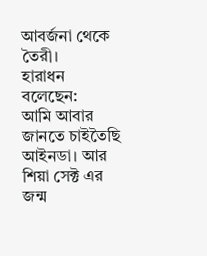আবর্জনা থেকে তৈরী।
হারাধন বলেছেন:
আমি আবার জানতে চাইতৈছি আইনডা। আর শিয়া সেক্ট এর জন্ম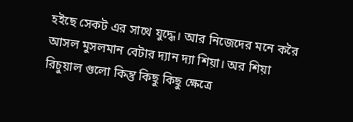হইছে সেকট এর সাথে যুদ্ধে। আর নিজেদের মনে করৈ আসল মুসলমান বেটার দ্যান দ্যা শিয়া। অর শিয়া রিচুয়াল গুলো কিন্তু কিছু কিছু ক্ষেত্রে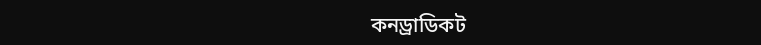কনড্রাডিকট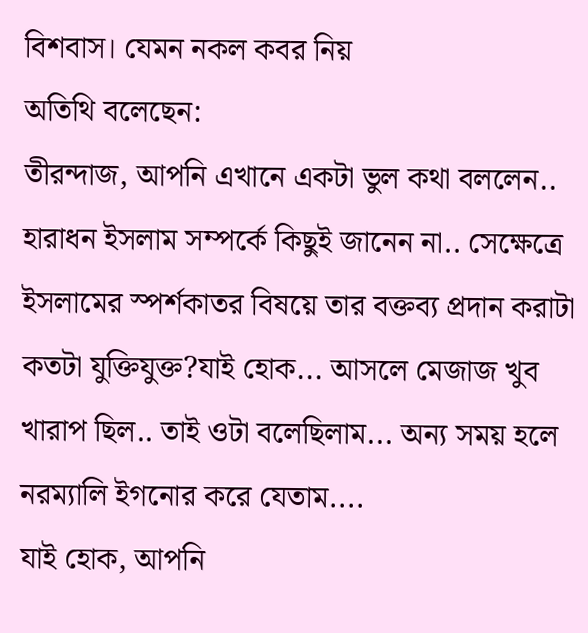বিশবাস। যেমন নকল কবর নিয়
অতিথি বলেছেন:
তীরন্দাজ, আপনি এখানে একটা ভুল কথা বললেন.. হারাধন ইসলাম সম্পর্কে কিছুই জানেন না.. সেক্ষেত্রে ইসলামের স্পর্শকাতর বিষয়ে তার বক্তব্য প্রদান করাটা কতটা যুক্তিযুক্ত?যাই হোক... আসলে মেজাজ খুব খারাপ ছিল.. তাই ওটা বলেছিলাম... অন্য সময় হলে নরম্যালি ইগনোর করে যেতাম....
যাই হোক, আপনি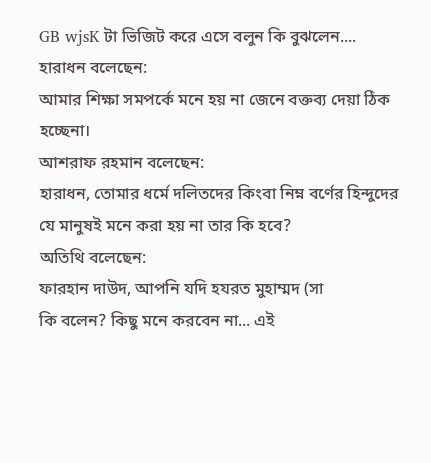GB wjsK টা ভিজিট করে এসে বলুন কি বুঝলেন....
হারাধন বলেছেন:
আমার শিক্ষা সমপর্কে মনে হয় না জেনে বক্তব্য দেয়া ঠিক হচ্ছেনা।
আশরাফ রহমান বলেছেন:
হারাধন, তোমার ধর্মে দলিতদের কিংবা নিম্ন বর্ণের হিন্দুদের যে মানুষই মনে করা হয় না তার কি হবে?
অতিথি বলেছেন:
ফারহান দাউদ, আপনি যদি হযরত মুহাম্মদ (সা
কি বলেন? কিছু মনে করবেন না... এই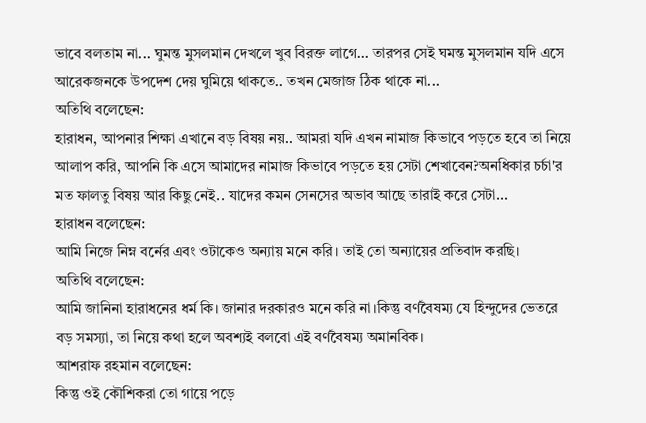ভাবে বলতাম না... ঘুমন্ত মুসলমান দেখলে খুব বিরক্ত লাগে... তারপর সেই ঘমন্ত মুসলমান যদি এসে আরেকজনকে উপদেশ দেয় ঘুমিয়ে থাকতে.. তখন মেজাজ ঠিক থাকে না...
অতিথি বলেছেন:
হারাধন, আপনার শিক্ষা এখানে বড় বিষয় নয়.. আমরা যদি এখন নামাজ কিভাবে পড়তে হবে তা নিয়ে আলাপ করি, আপনি কি এসে আমাদের নামাজ কিভাবে পড়তে হয় সেটা শেখাবেন?অনধিকার চর্চা'র মত ফালতু বিষয় আর কিছু নেই.. যাদের কমন সেনসের অভাব আছে তারাই করে সেটা...
হারাধন বলেছেন:
আমি নিজে নিম্ন বর্নের এবং ওটাকেও অন্যায় মনে করি। তাই তো অন্যায়ের প্রতিবাদ করছি।
অতিথি বলেছেন:
আমি জানিনা হারাধনের ধর্ম কি। জানার দরকারও মনে করি না।কিন্তু বর্ণবৈষম্য যে হিন্দুদের ভেতরে বড় সমস্যা, তা নিয়ে কথা হলে অবশ্যই বলবো এই বর্ণবৈষম্য অমানবিক।
আশরাফ রহমান বলেছেন:
কিন্তু ওই কৌশিকরা তো গায়ে পড়ে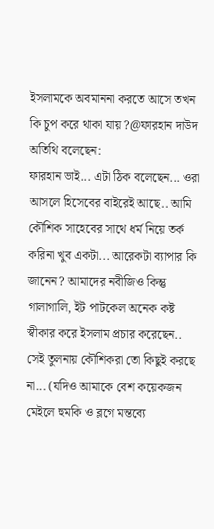ইসলামকে অবমাননা করতে আসে তখন কি চুপ করে থাকা যায় ?@ফারহান দাউদ
অতিথি বলেছেন:
ফারহান ভাই... এটা ঠিক বলেছেন... ওরা আসলে হিসেবের বাইরেই আছে.. আমি কৌশিক সাহেবের সাথে ধর্ম নিয়ে তর্ক করিনা খুব একটা... আরেকটা ব্যাপার কি জানেন? আমাদের নবীজিও কিন্তু গালাগালি, ইট পাটকেল অনেক কষ্ট স্বীকার করে ইসলাম প্রচার করেছেন.. সেই তুলনায় কৌশিকরা তো কিছুই করছে না... (যদিও আমাকে বেশ কয়েকজন মেইলে হুমকি ও ব্লগে মন্তব্যে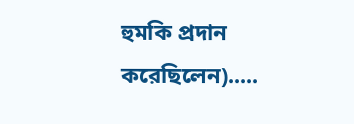হুমকি প্রদান করেছিলেন).....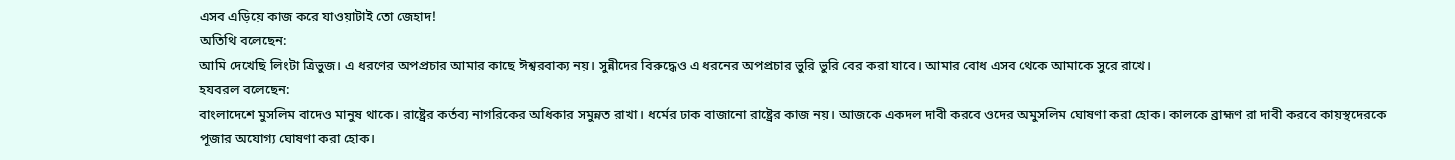এসব এড়িয়ে কাজ করে যাওয়াটাই তো জেহাদ!
অতিথি বলেছেন:
আমি দেখেছি লিংটা ত্রিভুজ। এ ধরণের অপপ্রচার আমার কাছে ঈশ্বরবাক্য নয়। সুন্নীদের বিরুদ্ধেও এ ধরনের অপপ্রচার ভুরি ভুরি বের করা যাবে। আমার বোধ এসব থেকে আমাকে সুরে রাখে।
হযবরল বলেছেন:
বাংলাদেশে মুসলিম বাদেও মানুষ থাকে। রাষ্ট্রের কর্তব্য নাগরিকের অধিকার সমুন্নত রাখা। ধর্মের ঢাক বাজানো রাষ্ট্রের কাজ নয়। আজকে একদল দাবী করবে ওদের অমুসলিম ঘোষণা করা হোক। কালকে ব্রাহ্মণ রা দাবী করবে কায়স্থদেরকে পূজার অযোগ্য ঘোষণা করা হোক।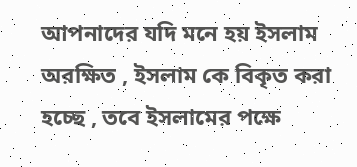আপনাদের যদি মনে হয় ইসলাম অরক্ষিত , ইসলাম কে বিকৃত করা হচ্ছে , তবে ইসলামের পক্ষে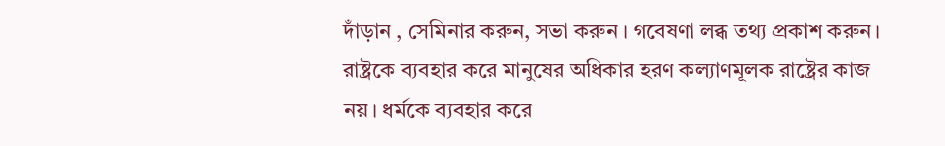দাঁড়ান , সেমিনার করুন, সভা করুন । গবেষণা লব্ধ তথ্য প্রকাশ করুন। রাষ্ট্রকে ব্যবহার করে মানুষের অধিকার হরণ কল্যাণমূলক রাষ্ট্রের কাজ নয়। ধর্মকে ব্যবহার করে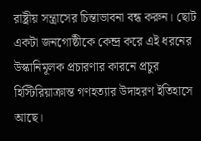রাষ্ট্রীয় সন্ত্রাসের চিন্তাভাবনা বন্ধ করুন। ছোট একটা জনগোষ্ঠীকে কেন্দ্র করে এই ধরনের উস্কানিমূলক প্রচারণার কারনে প্রচুর হিস্টিরিয়াক্রান্ত গণহত্যার উদাহরণ ইতিহাসে আছে।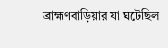ব্রাহ্মণবাড়িয়ার যা ঘটেছিল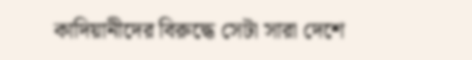কাদিয়ানীদের বিরুদ্ধে সেটা সারা দেশে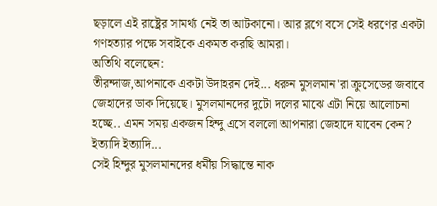ছড়ালে এই রাষ্ট্রের সামর্থ্য নেই তা আটকানো। আর ব্লগে বসে সেই ধরণের একটা গণহত্যার পক্ষে সবাইকে একমত করছি আমরা।
অতিথি বলেছেন:
তীরন্দাজ,আপনাকে একটা উদাহরন দেই... ধরুন মুসলমান'রা ক্রুসেডের জবাবে জেহাদের ডাক দিয়েছে। মুসলমানদের দুটো দলের মাঝে এটা নিয়ে আলোচনা হচ্ছে.. এমন সময় একজন হিন্দু এসে বললো আপনারা জেহাদে যাবেন কেন? ইত্যাদি ইত্যাদি...
সেই হিন্দুর মুসলমানদের ধর্মীয় সিদ্ধান্তে নাক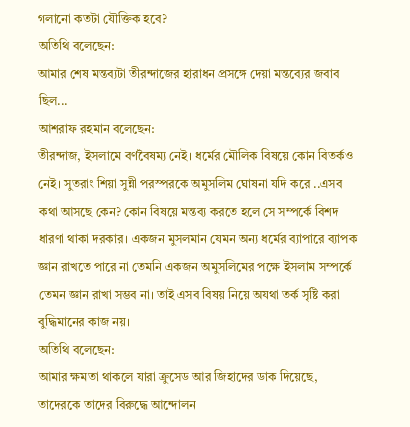গলানো কতটা যৌক্তিক হবে?
অতিথি বলেছেন:
আমার শেষ মন্তব্যটা তীরন্দাজের হারাধন প্রসঙ্গে দেয়া মন্তব্যের জবাব ছিল...
আশরাফ রহমান বলেছেন:
তীরন্দাজ, ইসলামে বর্ণবৈষম্য নেই। ধর্মের মৌলিক বিষয়ে কোন বিতর্কও নেই। সুতরাং শিয়া সুন্নী পরস্পরকে অমুসলিম ঘোষনা যদি করে ..এসব কথা আসছে কেন? কোন বিষয়ে মন্তব্য করতে হলে সে সম্পর্কে বিশদ ধারণা থাকা দরকার। একজন মুসলমান যেমন অন্য ধর্মের ব্যাপারে ব্যাপক জ্ঞান রাখতে পারে না তেমনি একজন অমুসলিমের পক্ষে ইসলাম সম্পর্কে তেমন জ্ঞান রাখা সম্ভব না। তাই এসব বিষয় নিয়ে অযথা তর্ক সৃষ্টি করা বুদ্ধিমানের কাজ নয়।
অতিথি বলেছেন:
আমার ক্ষমতা থাকলে যারা ক্রুসেড আর জিহাদের ডাক দিয়েছে, তাদেরকে তাদের বিরুদ্ধে আন্দোলন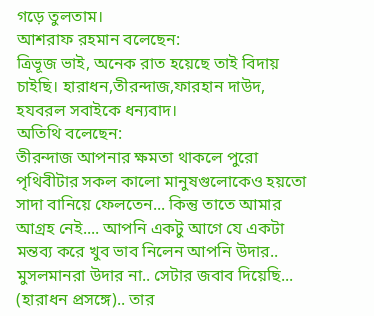গড়ে তুলতাম।
আশরাফ রহমান বলেছেন:
ত্রিভূজ ভাই, অনেক রাত হয়েছে তাই বিদায় চাইছি। হারাধন,তীরন্দাজ,ফারহান দাউদ, হযবরল সবাইকে ধন্যবাদ।
অতিথি বলেছেন:
তীরন্দাজ আপনার ক্ষমতা থাকলে পুরো পৃথিবীটার সকল কালো মানুষগুলোকেও হয়তো সাদা বানিয়ে ফেলতেন... কিন্তু তাতে আমার আগ্রহ নেই.... আপনি একটু আগে যে একটা মন্তব্য করে খুব ভাব নিলেন আপনি উদার.. মুসলমানরা উদার না.. সেটার জবাব দিয়েছি... (হারাধন প্রসঙ্গে).. তার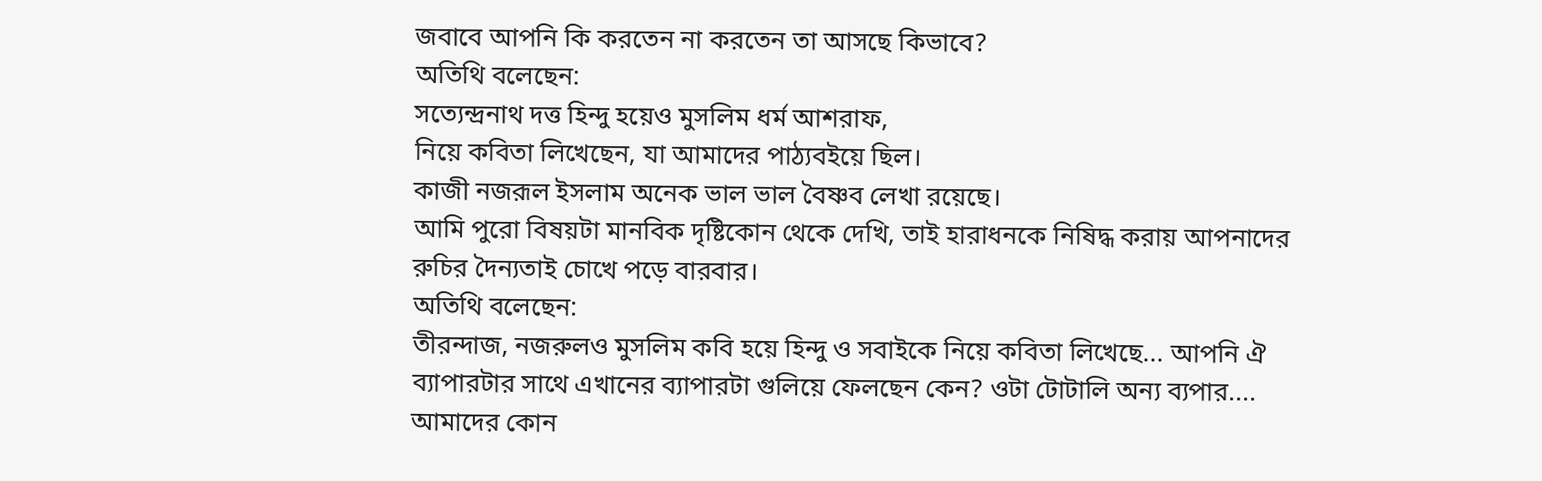জবাবে আপনি কি করতেন না করতেন তা আসছে কিভাবে?
অতিথি বলেছেন:
সত্যেন্দ্রনাথ দত্ত হিন্দু হয়েও মুসলিম ধর্ম আশরাফ,
নিয়ে কবিতা লিখেছেন, যা আমাদের পাঠ্যবইয়ে ছিল।
কাজী নজরূল ইসলাম অনেক ভাল ভাল বৈষ্ণব লেখা রয়েছে।
আমি পুরো বিষয়টা মানবিক দৃষ্টিকোন থেকে দেখি, তাই হারাধনকে নিষিদ্ধ করায় আপনাদের রুচির দৈন্যতাই চোখে পড়ে বারবার।
অতিথি বলেছেন:
তীরন্দাজ, নজরুলও মুসলিম কবি হয়ে হিন্দু ও সবাইকে নিয়ে কবিতা লিখেছে... আপনি ঐ ব্যাপারটার সাথে এখানের ব্যাপারটা গুলিয়ে ফেলছেন কেন? ওটা টোটালি অন্য ব্যপার.... আমাদের কোন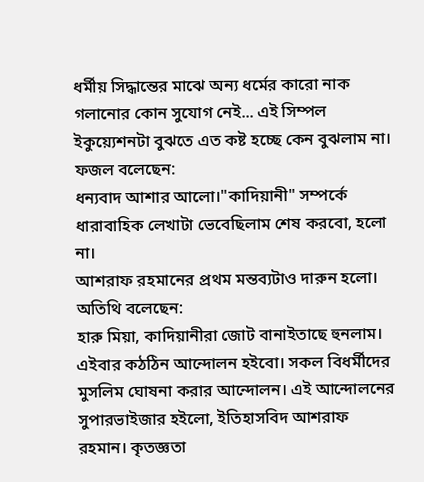ধর্মীয় সিদ্ধান্তের মাঝে অন্য ধর্মের কারো নাক গলানোর কোন সুযোগ নেই... এই সিম্পল ইকুয়্যেশনটা বুঝতে এত কষ্ট হচ্ছে কেন বুঝলাম না।
ফজল বলেছেন:
ধন্যবাদ আশার আলো।"কাদিয়ানী" সম্পর্কে ধারাবাহিক লেখাটা ভেবেছিলাম শেষ করবো, হলো না।
আশরাফ রহমানের প্রথম মন্তব্যটাও দারুন হলো।
অতিথি বলেছেন:
হারু মিয়া, কাদিয়ানীরা জোট বানাইতাছে হুনলাম। এইবার কঠঠিন আন্দোলন হইবো। সকল বিধর্মীদের মুসলিম ঘোষনা করার আন্দোলন। এই আন্দোলনের সুপারভাইজার হইলো, ইতিহাসবিদ আশরাফ রহমান। কৃতজ্ঞতা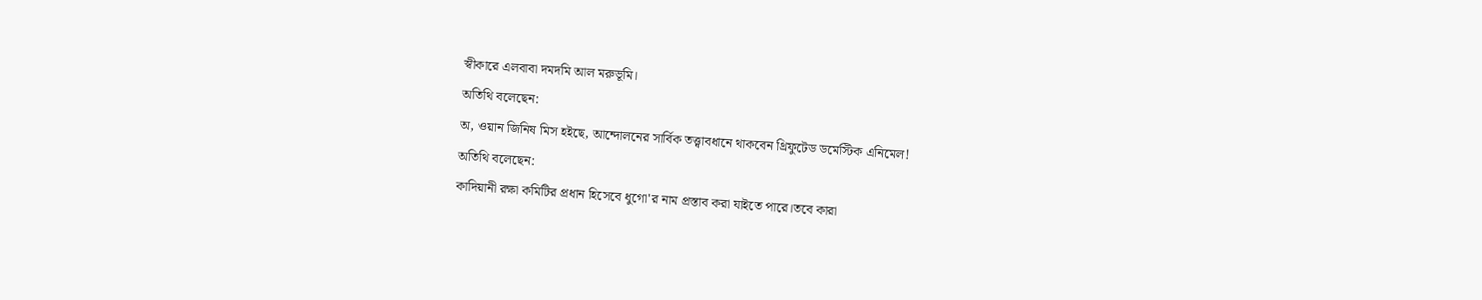স্বীকারে এলবাবা দমদমি আল মরুভূমি।
অতিথি বলেছেন:
অ, ওয়ান জিনিষ মিস হইছে, আন্দোলনের সার্বিক তত্ত্বাবধানে থাকবেন থ্রিফুটেড ডমেস্টিক এনিমেল!
অতিথি বলেছেন:
কাদিয়ানী রক্ষা কমিটির প্রধান হিসেবে ধুগো'র নাম প্রস্তাব করা যাইতে পারে।তবে কারা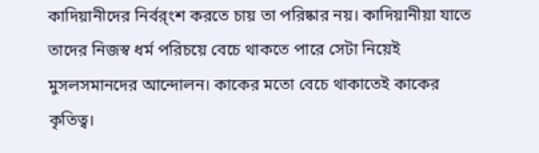কাদিয়ানীদের নির্বর্ংশ করতে চায় তা পরিষ্কার নয়। কাদিয়ানীয়া যাতে তাদের নিজস্ব ধর্ম পরিচয়ে বেচে থাকতে পারে সেটা নিয়েই মুসলসমানদের আন্দোলন। কাকের মতো বেচে থাকাতেই কাকের কৃতিত্ব।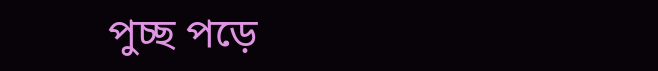পুচ্ছ পড়ে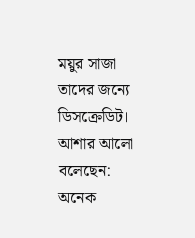ময়ুর সাজা তাদের জন্যে ডিসক্রেডিট।
আশার আলো বলেছেন:
অনেক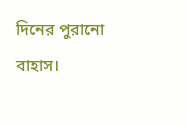দিনের পুরানো বাহাস।